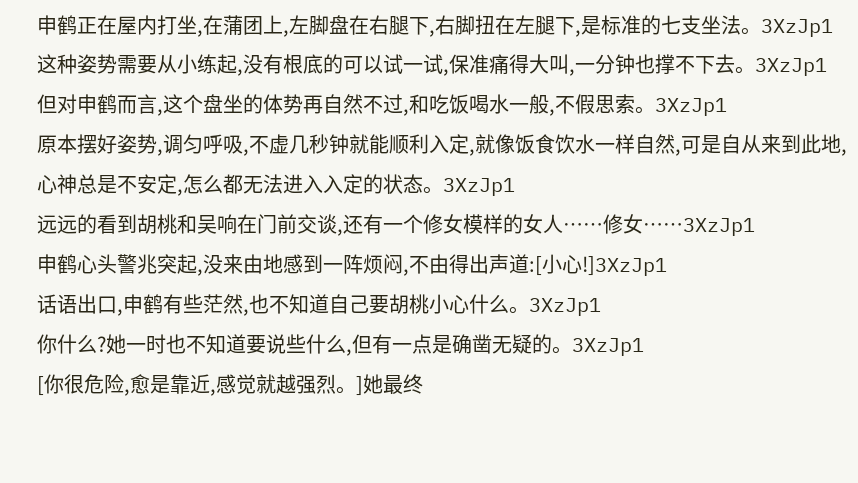申鹤正在屋内打坐,在蒲团上,左脚盘在右腿下,右脚扭在左腿下,是标准的七支坐法。3XzJp1
这种姿势需要从小练起,没有根底的可以试一试,保准痛得大叫,一分钟也撑不下去。3XzJp1
但对申鹤而言,这个盘坐的体势再自然不过,和吃饭喝水一般,不假思索。3XzJp1
原本摆好姿势,调匀呼吸,不虚几秒钟就能顺利入定,就像饭食饮水一样自然,可是自从来到此地,心神总是不安定,怎么都无法进入入定的状态。3XzJp1
远远的看到胡桃和吴响在门前交谈,还有一个修女模样的女人……修女……3XzJp1
申鹤心头警兆突起,没来由地感到一阵烦闷,不由得出声道:[小心!]3XzJp1
话语出口,申鹤有些茫然,也不知道自己要胡桃小心什么。3XzJp1
你什么?她一时也不知道要说些什么,但有一点是确凿无疑的。3XzJp1
[你很危险,愈是靠近,感觉就越强烈。]她最终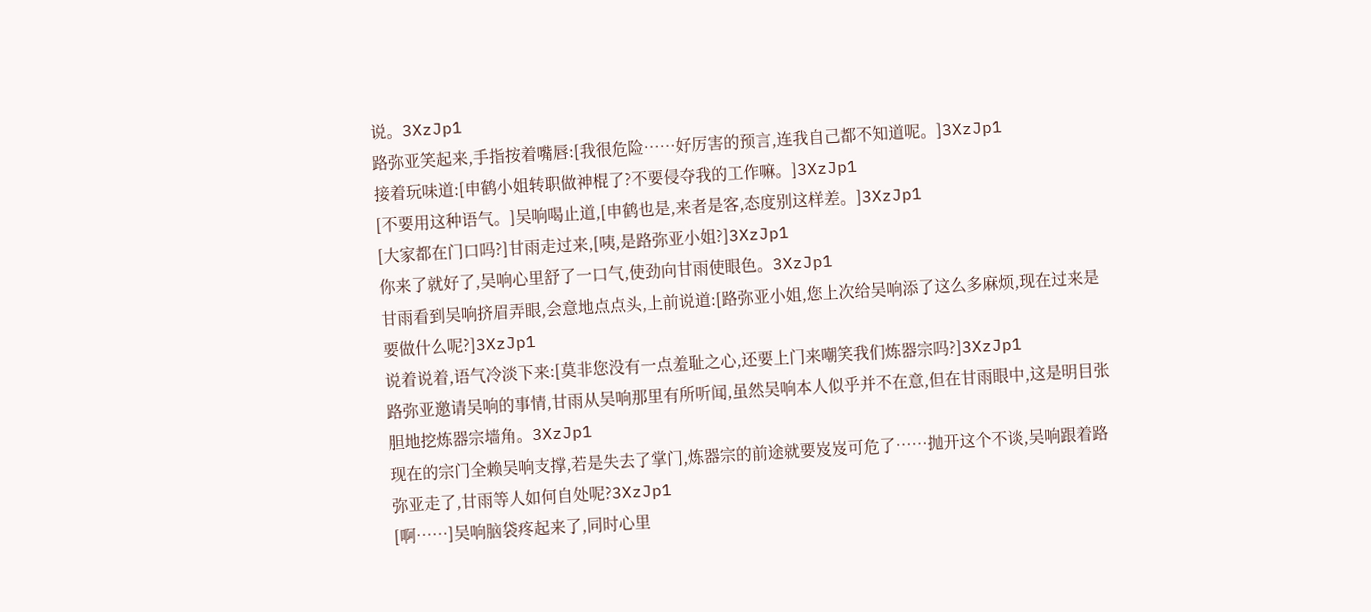说。3XzJp1
路弥亚笑起来,手指按着嘴唇:[我很危险……好厉害的预言,连我自己都不知道呢。]3XzJp1
接着玩味道:[申鹤小姐转职做神棍了?不要侵夺我的工作嘛。]3XzJp1
[不要用这种语气。]吴响喝止道,[申鹤也是,来者是客,态度别这样差。]3XzJp1
[大家都在门口吗?]甘雨走过来,[咦,是路弥亚小姐?]3XzJp1
你来了就好了,吴响心里舒了一口气,使劲向甘雨使眼色。3XzJp1
甘雨看到吴响挤眉弄眼,会意地点点头,上前说道:[路弥亚小姐,您上次给吴响添了这么多麻烦,现在过来是要做什么呢?]3XzJp1
说着说着,语气冷淡下来:[莫非您没有一点羞耻之心,还要上门来嘲笑我们炼器宗吗?]3XzJp1
路弥亚邀请吴响的事情,甘雨从吴响那里有所听闻,虽然吴响本人似乎并不在意,但在甘雨眼中,这是明目张胆地挖炼器宗墙角。3XzJp1
现在的宗门全赖吴响支撑,若是失去了掌门,炼器宗的前途就要岌岌可危了……抛开这个不谈,吴响跟着路弥亚走了,甘雨等人如何自处呢?3XzJp1
[啊……]吴响脑袋疼起来了,同时心里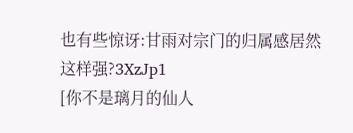也有些惊讶:甘雨对宗门的归属感居然这样强?3XzJp1
[你不是璃月的仙人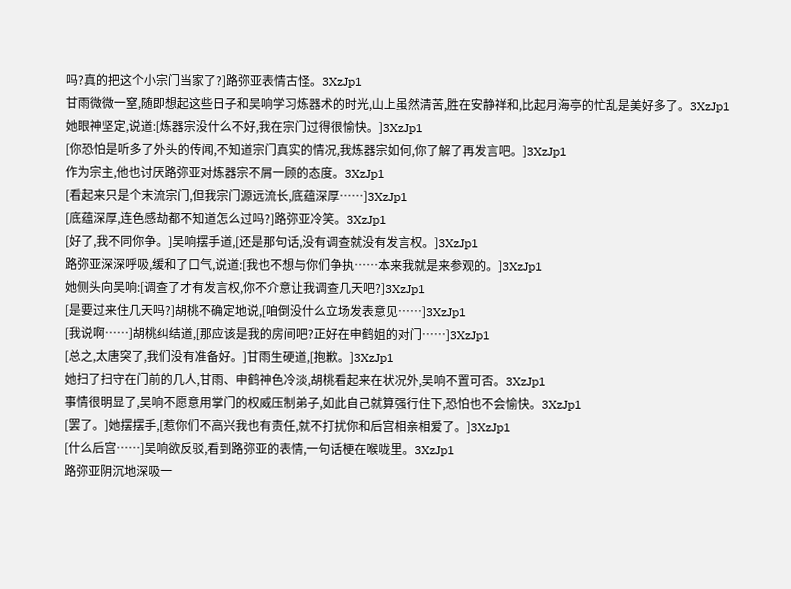吗?真的把这个小宗门当家了?]路弥亚表情古怪。3XzJp1
甘雨微微一窒,随即想起这些日子和吴响学习炼器术的时光,山上虽然清苦,胜在安静祥和,比起月海亭的忙乱是美好多了。3XzJp1
她眼神坚定,说道:[炼器宗没什么不好,我在宗门过得很愉快。]3XzJp1
[你恐怕是听多了外头的传闻,不知道宗门真实的情况,我炼器宗如何,你了解了再发言吧。]3XzJp1
作为宗主,他也讨厌路弥亚对炼器宗不屑一顾的态度。3XzJp1
[看起来只是个末流宗门,但我宗门源远流长,底蕴深厚……]3XzJp1
[底蕴深厚,连色感劫都不知道怎么过吗?]路弥亚冷笑。3XzJp1
[好了,我不同你争。]吴响摆手道,[还是那句话,没有调查就没有发言权。]3XzJp1
路弥亚深深呼吸,缓和了口气,说道:[我也不想与你们争执……本来我就是来参观的。]3XzJp1
她侧头向吴响:[调查了才有发言权,你不介意让我调查几天吧?]3XzJp1
[是要过来住几天吗?]胡桃不确定地说,[咱倒没什么立场发表意见……]3XzJp1
[我说啊……]胡桃纠结道,[那应该是我的房间吧?正好在申鹤姐的对门……]3XzJp1
[总之,太唐突了,我们没有准备好。]甘雨生硬道,[抱歉。]3XzJp1
她扫了扫守在门前的几人,甘雨、申鹤神色冷淡,胡桃看起来在状况外,吴响不置可否。3XzJp1
事情很明显了,吴响不愿意用掌门的权威压制弟子,如此自己就算强行住下,恐怕也不会愉快。3XzJp1
[罢了。]她摆摆手,[惹你们不高兴我也有责任,就不打扰你和后宫相亲相爱了。]3XzJp1
[什么后宫……]吴响欲反驳,看到路弥亚的表情,一句话梗在喉咙里。3XzJp1
路弥亚阴沉地深吸一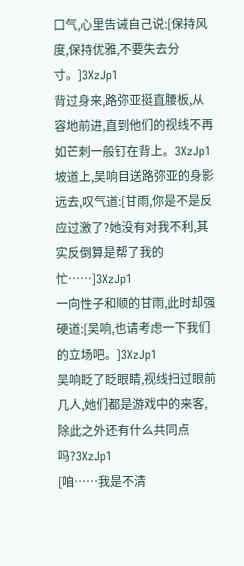口气,心里告诫自己说:[保持风度,保持优雅,不要失去分寸。]3XzJp1
背过身来,路弥亚挺直腰板,从容地前进,直到他们的视线不再如芒刺一般钉在背上。3XzJp1
坡道上,吴响目送路弥亚的身影远去,叹气道:[甘雨,你是不是反应过激了?她没有对我不利,其实反倒算是帮了我的忙……]3XzJp1
一向性子和顺的甘雨,此时却强硬道:[吴响,也请考虑一下我们的立场吧。]3XzJp1
吴响眨了眨眼睛,视线扫过眼前几人,她们都是游戏中的来客,除此之外还有什么共同点吗?3XzJp1
[咱……我是不清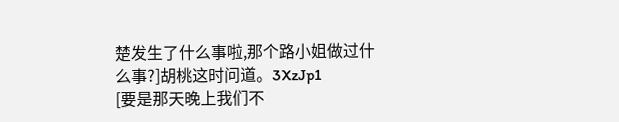楚发生了什么事啦,那个路小姐做过什么事?]胡桃这时问道。3XzJp1
[要是那天晚上我们不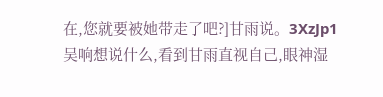在,您就要被她带走了吧?]甘雨说。3XzJp1
吴响想说什么,看到甘雨直视自己,眼神湿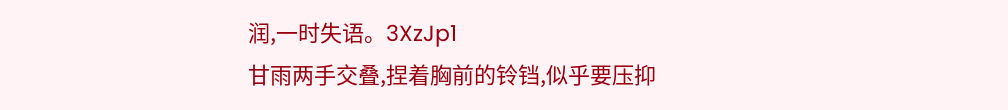润,一时失语。3XzJp1
甘雨两手交叠,捏着胸前的铃铛,似乎要压抑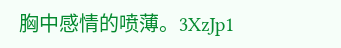胸中感情的喷薄。3XzJp1